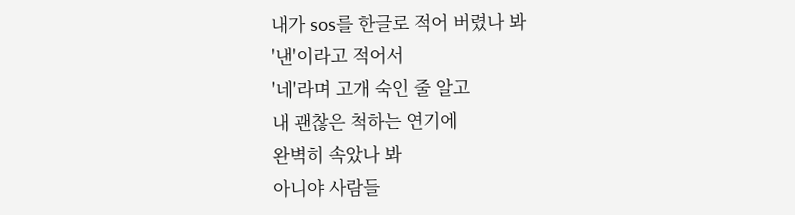내가 sos를 한글로 적어 버렸나 봐
'낸'이라고 적어서
'네'라며 고개 숙인 줄 알고
내 괜찮은 척하는 연기에
완벽히 속았나 봐
아니야 사람들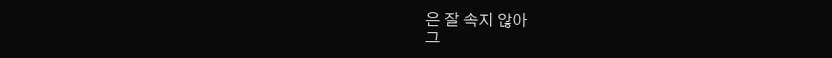은 잘 속지 않아
그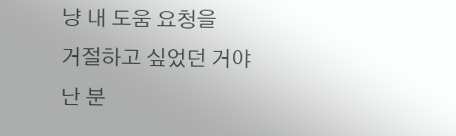냥 내 도움 요청을
거절하고 싶었던 거야
난 분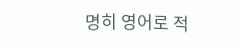명히 영어로 적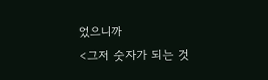었으니까
<그저 숫자가 되는 것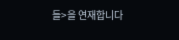들>을 연재합니다